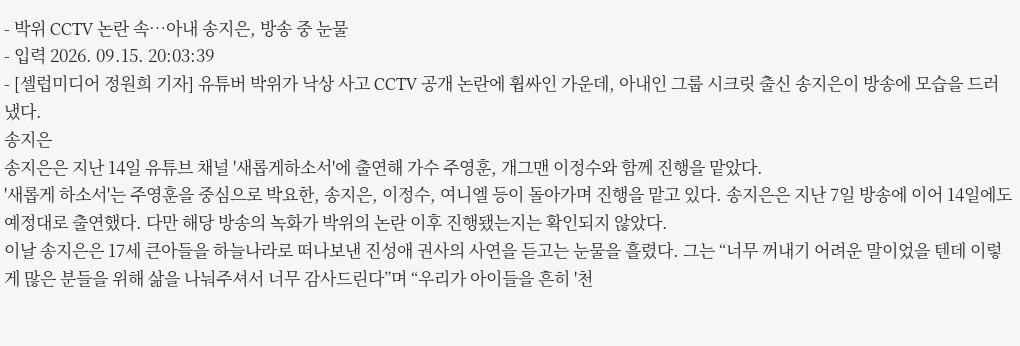- 박위 CCTV 논란 속…아내 송지은, 방송 중 눈물
- 입력 2026. 09.15. 20:03:39
- [셀럽미디어 정원희 기자] 유튜버 박위가 낙상 사고 CCTV 공개 논란에 휩싸인 가운데, 아내인 그룹 시크릿 출신 송지은이 방송에 모습을 드러냈다.
송지은
송지은은 지난 14일 유튜브 채널 '새롭게하소서'에 출연해 가수 주영훈, 개그맨 이정수와 함께 진행을 맡았다.
'새롭게 하소서'는 주영훈을 중심으로 박요한, 송지은, 이정수, 여니엘 등이 돌아가며 진행을 맡고 있다. 송지은은 지난 7일 방송에 이어 14일에도 예정대로 출연했다. 다만 해당 방송의 녹화가 박위의 논란 이후 진행됐는지는 확인되지 않았다.
이날 송지은은 17세 큰아들을 하늘나라로 떠나보낸 진성애 권사의 사연을 듣고는 눈물을 흘렸다. 그는 “너무 꺼내기 어려운 말이었을 텐데 이렇게 많은 분들을 위해 삶을 나눠주셔서 너무 감사드린다”며 “우리가 아이들을 흔히 '천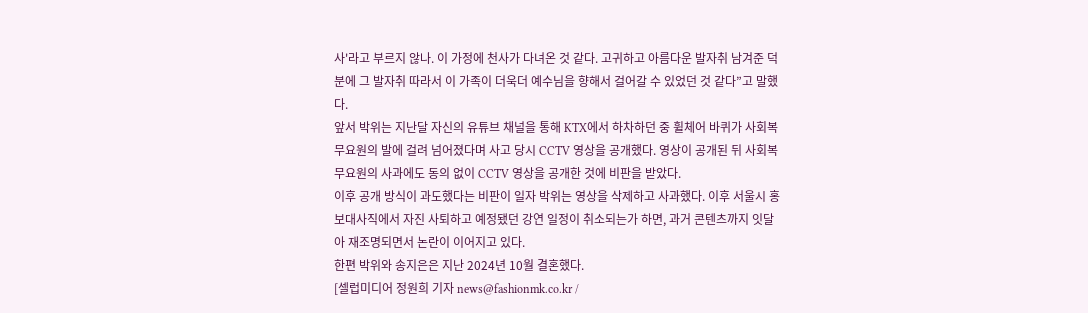사'라고 부르지 않나. 이 가정에 천사가 다녀온 것 같다. 고귀하고 아름다운 발자취 남겨준 덕분에 그 발자취 따라서 이 가족이 더욱더 예수님을 향해서 걸어갈 수 있었던 것 같다”고 말했다.
앞서 박위는 지난달 자신의 유튜브 채널을 통해 KTX에서 하차하던 중 휠체어 바퀴가 사회복무요원의 발에 걸려 넘어졌다며 사고 당시 CCTV 영상을 공개했다. 영상이 공개된 뒤 사회복무요원의 사과에도 동의 없이 CCTV 영상을 공개한 것에 비판을 받았다.
이후 공개 방식이 과도했다는 비판이 일자 박위는 영상을 삭제하고 사과했다. 이후 서울시 홍보대사직에서 자진 사퇴하고 예정됐던 강연 일정이 취소되는가 하면, 과거 콘텐츠까지 잇달아 재조명되면서 논란이 이어지고 있다.
한편 박위와 송지은은 지난 2024년 10월 결혼했다.
[셀럽미디어 정원희 기자 news@fashionmk.co.kr /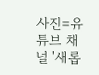사진=유튜브 채널 '새롭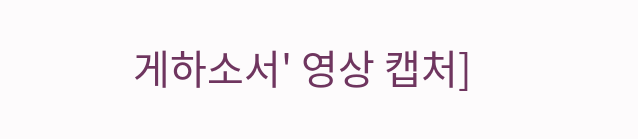게하소서' 영상 캡처]